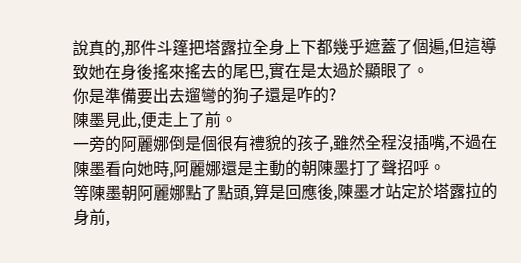說真的,那件斗篷把塔露拉全身上下都幾乎遮蓋了個遍,但這導致她在身後搖來搖去的尾巴,實在是太過於顯眼了。
你是準備要出去遛彎的狗子還是咋的?
陳墨見此,便走上了前。
一旁的阿麗娜倒是個很有禮貌的孩子,雖然全程沒插嘴,不過在陳墨看向她時,阿麗娜還是主動的朝陳墨打了聲招呼。
等陳墨朝阿麗娜點了點頭,算是回應後,陳墨才站定於塔露拉的身前,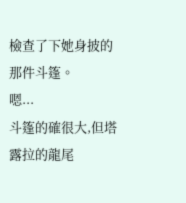檢查了下她身披的那件斗篷。
嗯...
斗篷的確很大,但塔露拉的龍尾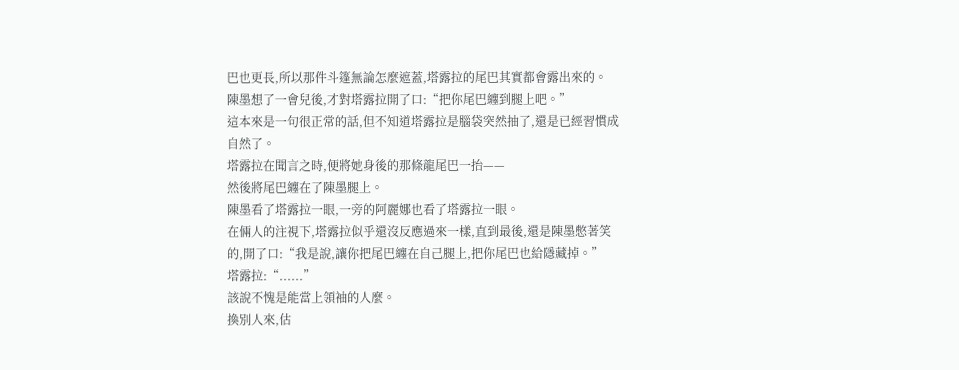巴也更長,所以那件斗篷無論怎麼遮蓋,塔露拉的尾巴其實都會露出來的。
陳墨想了一會兒後,才對塔露拉開了口:“把你尾巴纏到腿上吧。”
這本來是一句很正常的話,但不知道塔露拉是腦袋突然抽了,還是已經習慣成自然了。
塔露拉在聞言之時,便將她身後的那條龍尾巴一抬——
然後將尾巴纏在了陳墨腿上。
陳墨看了塔露拉一眼,一旁的阿麗娜也看了塔露拉一眼。
在倆人的注視下,塔露拉似乎還沒反應過來一樣,直到最後,還是陳墨憋著笑的,開了口:“我是說,讓你把尾巴纏在自己腿上,把你尾巴也給隱藏掉。”
塔露拉:“......”
該說不愧是能當上領袖的人麼。
換別人來,估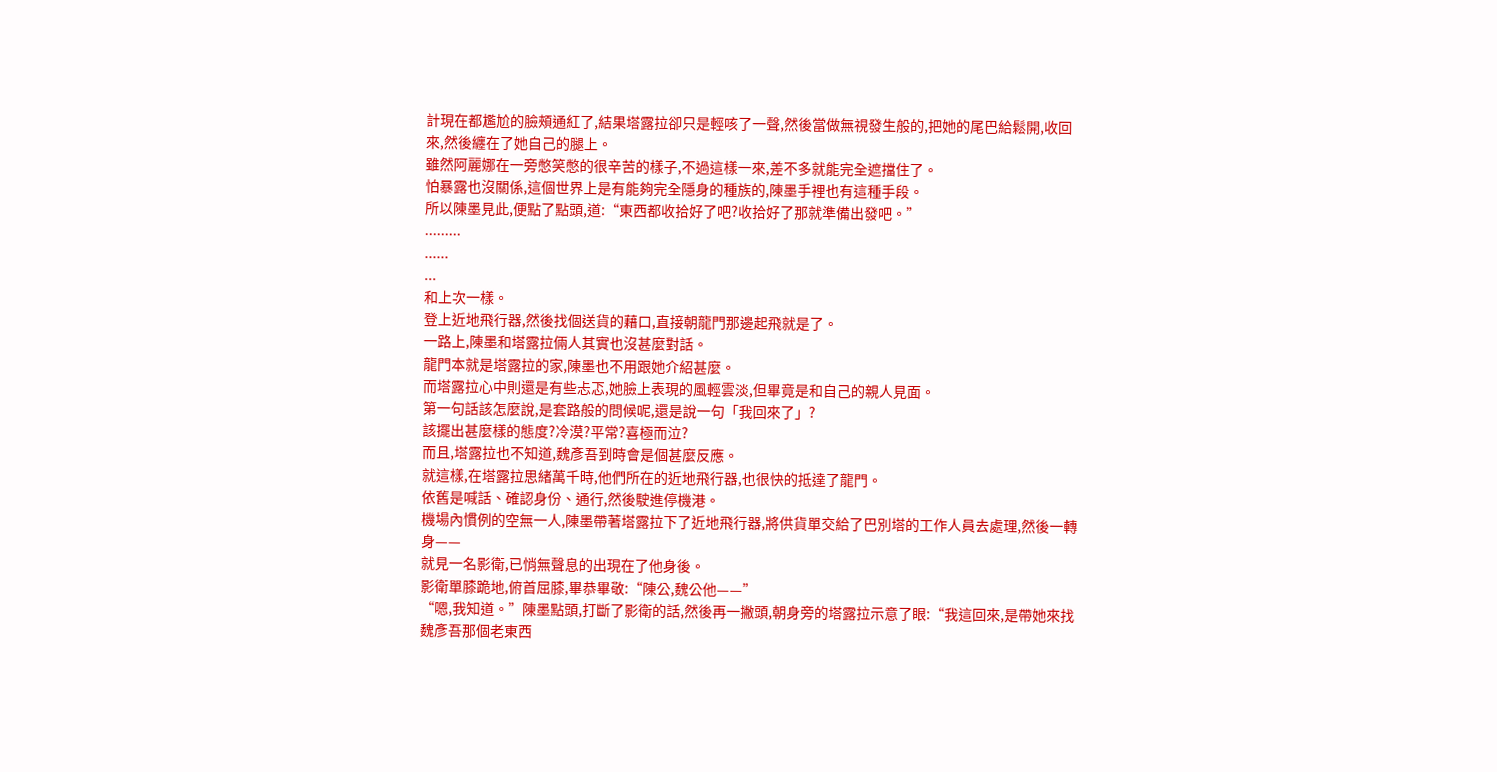計現在都尷尬的臉頰通紅了,結果塔露拉卻只是輕咳了一聲,然後當做無視發生般的,把她的尾巴給鬆開,收回來,然後纏在了她自己的腿上。
雖然阿麗娜在一旁憋笑憋的很辛苦的樣子,不過這樣一來,差不多就能完全遮擋住了。
怕暴露也沒關係,這個世界上是有能夠完全隱身的種族的,陳墨手裡也有這種手段。
所以陳墨見此,便點了點頭,道:“東西都收拾好了吧?收拾好了那就準備出發吧。”
.........
......
...
和上次一樣。
登上近地飛行器,然後找個送貨的藉口,直接朝龍門那邊起飛就是了。
一路上,陳墨和塔露拉倆人其實也沒甚麼對話。
龍門本就是塔露拉的家,陳墨也不用跟她介紹甚麼。
而塔露拉心中則還是有些忐忑,她臉上表現的風輕雲淡,但畢竟是和自己的親人見面。
第一句話該怎麼說,是套路般的問候呢,還是說一句「我回來了」?
該擺出甚麼樣的態度?冷漠?平常?喜極而泣?
而且,塔露拉也不知道,魏彥吾到時會是個甚麼反應。
就這樣,在塔露拉思緒萬千時,他們所在的近地飛行器,也很快的抵達了龍門。
依舊是喊話、確認身份、通行,然後駛進停機港。
機場內慣例的空無一人,陳墨帶著塔露拉下了近地飛行器,將供貨單交給了巴別塔的工作人員去處理,然後一轉身——
就見一名影衛,已悄無聲息的出現在了他身後。
影衛單膝跪地,俯首屈膝,畢恭畢敬:“陳公,魏公他——”
“嗯,我知道。”陳墨點頭,打斷了影衛的話,然後再一撇頭,朝身旁的塔露拉示意了眼:“我這回來,是帶她來找魏彥吾那個老東西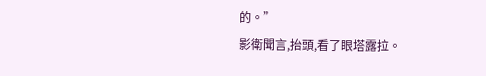的。”
影衛聞言,抬頭,看了眼塔露拉。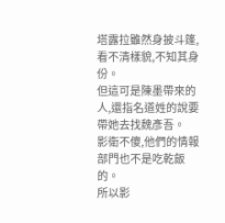塔露拉雖然身披斗篷,看不清樣貌,不知其身份。
但這可是陳墨帶來的人,還指名道姓的說要帶她去找魏彥吾。
影衛不傻,他們的情報部門也不是吃乾飯的。
所以影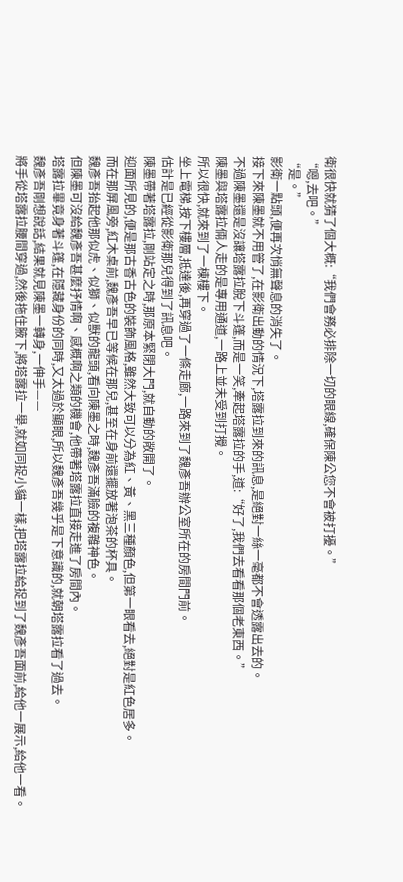衛很快就猜了個大概:“我們會務必排除一切的眼線,確保陳公您不會被打擾。”
“嗯,去吧。”
“是。”
影衛一點頭,便再次悄無聲息的消失了。
接下來陳墨就不用管了,在影衛出動的情況下,塔露拉到來的訊息,是絕對一絲一毫都不會透露出去的。
不過陳墨還是沒讓塔露拉脫下斗篷,而是一笑,牽起塔露拉的手,道:“好了,我們去看看那個老東西。”
陳墨與塔露拉倆人走的是專用通道,一路上並未受到打攪。
所以很快,就來到了一棟樓下。
坐上電梯,按下樓層,抵達後,再穿過了一條走廊,一路來到了魏彥吾辦公室所在的房間門前。
估計是已經從影衛那兒得到了訊息吧。
陳墨帶著塔露拉,剛站定之時,那原本緊閉大門,就自動的敞開了。
迎面所見的,便是那古香古色的裝飾風格,雖然大致可以分為紅、黃、黑三種顏色,但第一眼看去,絕對是紅色居多。
而在那屏風旁,紅木桌前,魏彥吾早已等候在那兒,甚至在身前還擺放著泡茶的杯具。
魏彥吾抬起他那似虎、似獅、似獸的龍頭,看向陳墨之時,魏彥吾滿臉的複雜神色。
但陳墨可沒給魏彥吾甚麼抒情啊、感概啊之類的機會,他帶著塔露拉直接走進了房間內。
塔露拉畢竟身著斗篷,在隱藏身份的同時,又太過於顯眼,所以魏彥吾幾乎是下意識的,就朝塔露拉看了過去。
魏彥吾剛想說話,結果就見陳墨一轉身,一伸手——
將手從塔露拉腰間穿過,然後拖住腋下,將塔露拉一舉,就如同捉小貓一樣,把塔露拉給捉到了魏彥吾面前,給他一展示,給他一看。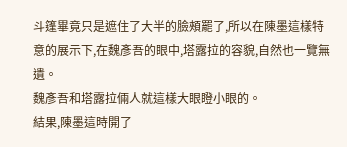斗篷畢竟只是遮住了大半的臉頰罷了,所以在陳墨這樣特意的展示下,在魏彥吾的眼中,塔露拉的容貌,自然也一覽無遺。
魏彥吾和塔露拉倆人就這樣大眼瞪小眼的。
結果,陳墨這時開了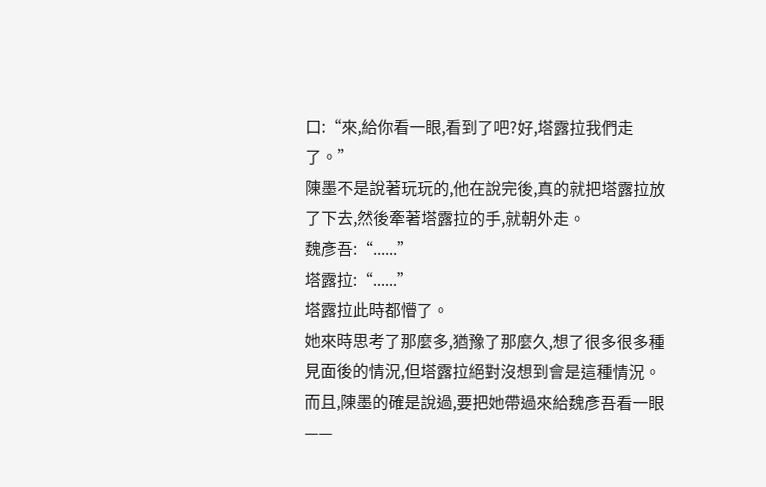口:“來,給你看一眼,看到了吧?好,塔露拉我們走了。”
陳墨不是說著玩玩的,他在說完後,真的就把塔露拉放了下去,然後牽著塔露拉的手,就朝外走。
魏彥吾:“......”
塔露拉:“......”
塔露拉此時都懵了。
她來時思考了那麼多,猶豫了那麼久,想了很多很多種見面後的情況,但塔露拉絕對沒想到會是這種情況。
而且,陳墨的確是說過,要把她帶過來給魏彥吾看一眼——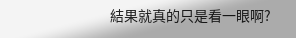結果就真的只是看一眼啊?